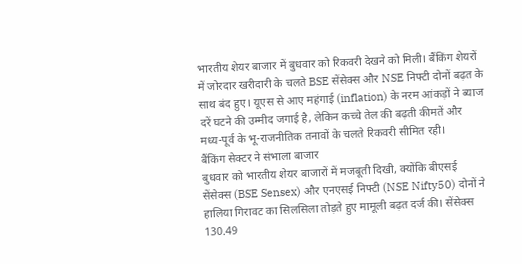भारतीय शेयर बाजार में बुधवार को रिकवरी देखने को मिली। बैंकिंग शेयरों में जोरदार खरीदारी के चलते BSE सेंसेक्स और NSE निफ्टी दोनों बढ़त के साथ बंद हुए। यूएस से आए महंगाई (inflation) के नरम आंकड़ों ने ब्याज दरें घटने की उम्मीद जगाई है, लेकिन कच्चे तेल की बढ़ती कीमतें और मध्य-पूर्व के भू-राजनीतिक तनावों के चलते रिकवरी सीमित रही।
बैंकिंग सेक्टर ने संभाला बाजार
बुधवार को भारतीय शेयर बाजारों में मजबूती दिखी, क्योंकि बीएसई सेंसेक्स (BSE Sensex) और एनएसई निफ्टी (NSE Nifty50) दोनों ने हालिया गिरावट का सिलसिला तोड़ते हुए मामूली बढ़त दर्ज की। सेंसेक्स 130.49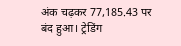अंक चढ़कर 77,185.43 पर बंद हुआ। ट्रेडिंग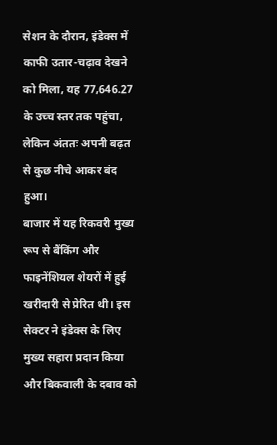सेशन के दौरान, इंडेक्स में काफी उतार-चढ़ाव देखने को मिला, यह 77,646.27 के उच्च स्तर तक पहुंचा, लेकिन अंततः अपनी बढ़त से कुछ नीचे आकर बंद हुआ।
बाजार में यह रिकवरी मुख्य रूप से बैंकिंग और फाइनेंशियल शेयरों में हुई खरीदारी से प्रेरित थी। इस सेक्टर ने इंडेक्स के लिए मुख्य सहारा प्रदान किया और बिकवाली के दबाव को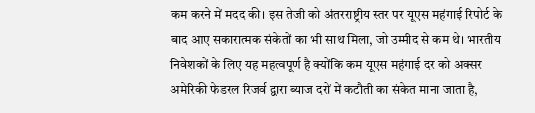कम करने में मदद की। इस तेजी को अंतरराष्ट्रीय स्तर पर यूएस महंगाई रिपोर्ट के बाद आए सकारात्मक संकेतों का भी साथ मिला, जो उम्मीद से कम थे। भारतीय निवेशकों के लिए यह महत्वपूर्ण है क्योंकि कम यूएस महंगाई दर को अक्सर अमेरिकी फेडरल रिजर्व द्वारा ब्याज दरों में कटौती का संकेत माना जाता है,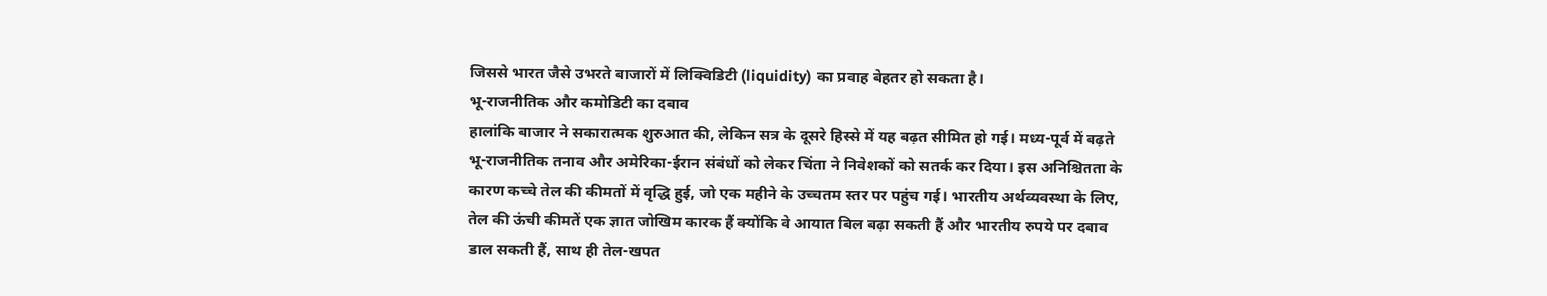जिससे भारत जैसे उभरते बाजारों में लिक्विडिटी (liquidity) का प्रवाह बेहतर हो सकता है।
भू-राजनीतिक और कमोडिटी का दबाव
हालांकि बाजार ने सकारात्मक शुरुआत की, लेकिन सत्र के दूसरे हिस्से में यह बढ़त सीमित हो गई। मध्य-पूर्व में बढ़ते भू-राजनीतिक तनाव और अमेरिका-ईरान संबंधों को लेकर चिंता ने निवेशकों को सतर्क कर दिया। इस अनिश्चितता के कारण कच्चे तेल की कीमतों में वृद्धि हुई, जो एक महीने के उच्चतम स्तर पर पहुंच गई। भारतीय अर्थव्यवस्था के लिए, तेल की ऊंची कीमतें एक ज्ञात जोखिम कारक हैं क्योंकि वे आयात बिल बढ़ा सकती हैं और भारतीय रुपये पर दबाव डाल सकती हैं, साथ ही तेल-खपत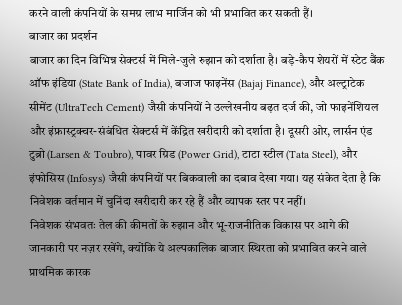करने वाली कंपनियों के समग्र लाभ मार्जिन को भी प्रभावित कर सकती हैं।
बाजार का प्रदर्शन
बाजार का दिन विभिन्न सेक्टर्स में मिले-जुले रुझान को दर्शाता है। बड़े-कैप शेयरों में स्टेट बैंक ऑफ इंडिया (State Bank of India), बजाज फाइनेंस (Bajaj Finance), और अल्ट्राटेक सीमेंट (UltraTech Cement) जैसी कंपनियों ने उल्लेखनीय बढ़त दर्ज की, जो फाइनेंशियल और इंफ्रास्ट्रक्चर-संबंधित सेक्टर्स में केंद्रित खरीदारी को दर्शाता है। दूसरी ओर, लार्सन एंड टुब्रो (Larsen & Toubro), पावर ग्रिड (Power Grid), टाटा स्टील (Tata Steel), और इंफोसिस (Infosys) जैसी कंपनियों पर बिकवाली का दबाव देखा गया। यह संकेत देता है कि निवेशक वर्तमान में चुनिंदा खरीदारी कर रहे हैं और व्यापक स्तर पर नहीं।
निवेशक संभवतः तेल की कीमतों के रुझान और भू-राजनीतिक विकास पर आगे की जानकारी पर नज़र रखेंगे, क्योंकि ये अल्पकालिक बाजार स्थिरता को प्रभावित करने वाले प्राथमिक कारक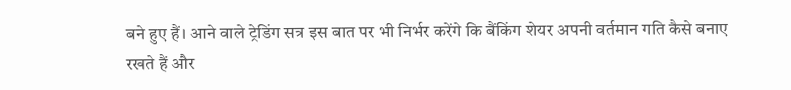बने हुए हैं। आने वाले ट्रेडिंग सत्र इस बात पर भी निर्भर करेंगे कि बैंकिंग शेयर अपनी वर्तमान गति कैसे बनाए रखते हैं और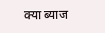क्या ब्याज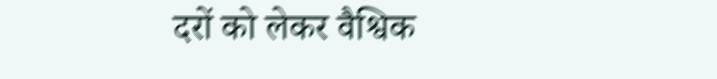दरों को लेकर वैश्विक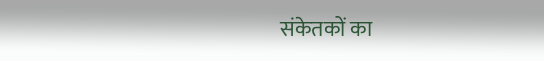संकेतकों का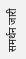समर्थन जारी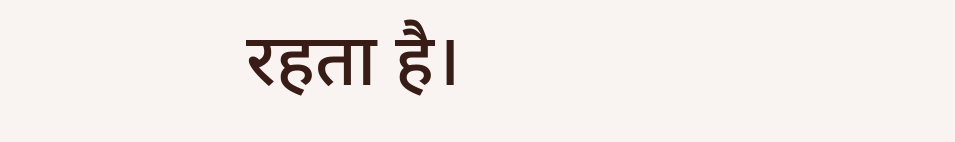रहता है।